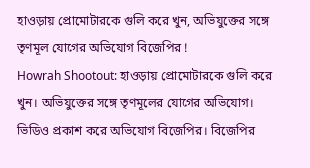হাওড়ায় প্রোমোটারকে গুলি করে খুন, অভিযুক্তের সঙ্গে তৃণমূল যোগের অভিযোগ বিজেপির !
Howrah Shootout: হাওড়ায় প্রোমোটারকে গুলি করে খুন। অভিযুক্তের সঙ্গে তৃণমূলের যোগের অভিযোগ। ভিডিও প্রকাশ করে অভিযোগ বিজেপির। বিজেপির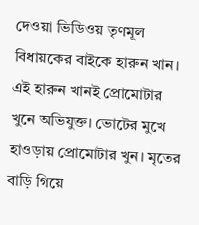দেওয়া ভিডিওয় তৃণমূল বিধায়কের বাইকে হারুন খান। এই হারুন খানই প্রোমোটার খুনে অভিযুক্ত। ভোটের মুখে হাওড়ায় প্রোমোটার খুন। মৃতের বাড়ি গিয়ে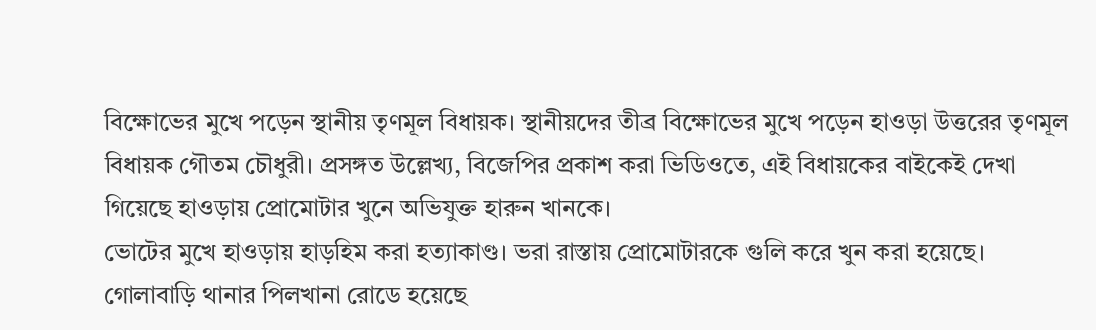বিক্ষোভের মুখে পড়েন স্থানীয় তৃণমূল বিধায়ক। স্থানীয়দের তীব্র বিক্ষোভের মুখে পড়েন হাওড়া উত্তরের তৃণমূল বিধায়ক গৌতম চৌধুরী। প্রসঙ্গত উল্লেখ্য, বিজেপির প্রকাশ করা ভিডিওতে, এই বিধায়কের বাইকেই দেখা গিয়েছে হাওড়ায় প্রোমোটার খুনে অভিযুক্ত হারুন খানকে।
ভোটের মুখে হাওড়ায় হাড়হিম করা হত্যাকাণ্ড। ভরা রাস্তায় প্রোমোটারকে গুলি করে খুন করা হয়েছে। গোলাবাড়ি থানার পিলখানা রোডে হয়েছে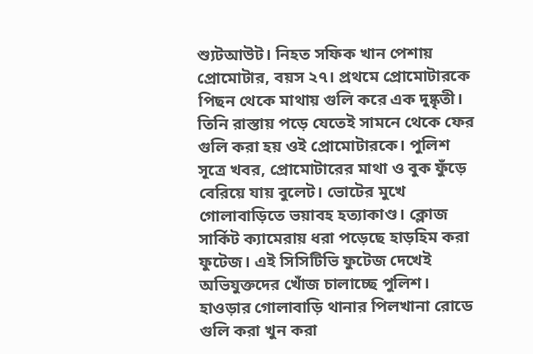শ্যুটআউট। নিহত সফিক খান পেশায় প্রোমোটার, বয়স ২৭। প্রথমে প্রোমোটারকে পিছন থেকে মাথায় গুলি করে এক দুষ্কৃতী। তিনি রাস্তায় পড়ে যেতেই সামনে থেকে ফের গুলি করা হয় ওই প্রোমোটারকে। পুলিশ সূত্রে খবর, প্রোমোটারের মাথা ও বুক ফুঁড়ে বেরিয়ে যায় বুলেট। ভোটের মুখে গোলাবাড়িতে ভয়াবহ হত্যাকাণ্ড। ক্লোজ সার্কিট ক্যামেরায় ধরা পড়েছে হাড়হিম করা ফুটেজ। এই সিসিটিভি ফুটেজ দেখেই অভিযুক্তদের খোঁজ চালাচ্ছে পুলিশ।
হাওড়ার গোলাবাড়ি থানার পিলখানা রোডে গুলি করা খুন করা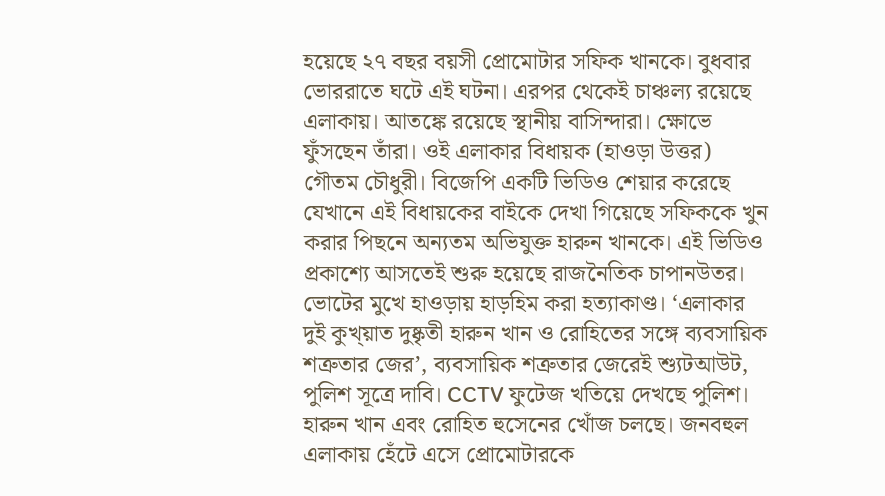হয়েছে ২৭ বছর বয়সী প্রোমোটার সফিক খানকে। বুধবার ভোররাতে ঘটে এই ঘটনা। এরপর থেকেই চাঞ্চল্য রয়েছে এলাকায়। আতঙ্কে রয়েছে স্থানীয় বাসিন্দারা। ক্ষোভে ফুঁসছেন তাঁরা। ওই এলাকার বিধায়ক (হাওড়া উত্তর) গৌতম চৌধুরী। বিজেপি একটি ভিডিও শেয়ার করেছে যেখানে এই বিধায়কের বাইকে দেখা গিয়েছে সফিককে খুন করার পিছনে অন্যতম অভিযুক্ত হারুন খানকে। এই ভিডিও প্রকাশ্যে আসতেই শুরু হয়েছে রাজনৈতিক চাপানউতর।
ভোটের মুখে হাওড়ায় হাড়হিম করা হত্যাকাণ্ড। ‘এলাকার দুই কুখ্য়াত দুষ্কৃতী হারুন খান ও রোহিতের সঙ্গে ব্যবসায়িক শত্রুতার জের’, ব্যবসায়িক শত্রুতার জেরেই শ্যুটআউট, পুলিশ সূত্রে দাবি। CCTV ফুটেজ খতিয়ে দেখছে পুলিশ। হারুন খান এবং রোহিত হুসেনের খোঁজ চলছে। জনবহুল এলাকায় হেঁটে এসে প্রোমোটারকে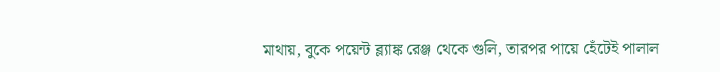মাথায়, বুকে পয়েন্ট ব্ল্যাঙ্ক রেঞ্জ থেকে গুলি, তারপর পায়ে হেঁটেই পালাল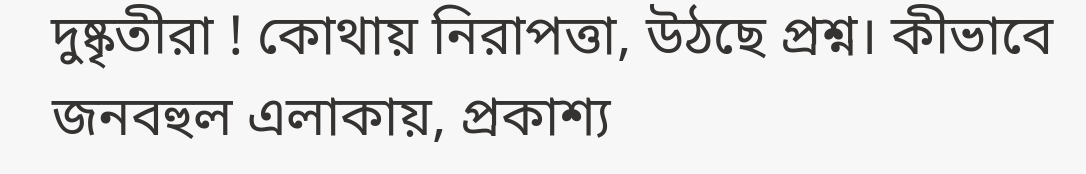দুষ্কৃতীরা ! কোথায় নিরাপত্তা, উঠছে প্রশ্ন। কীভাবে জনবহুল এলাকায়, প্রকাশ্য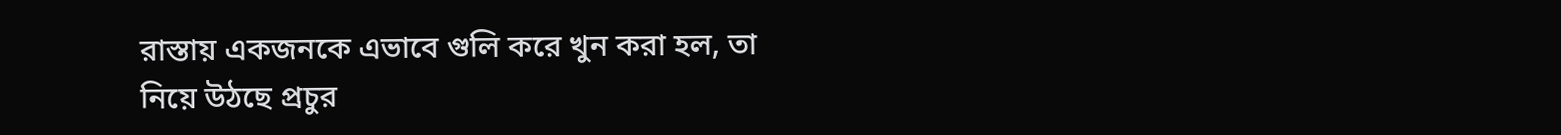রাস্তায় একজনকে এভাবে গুলি করে খুন করা হল, তা নিয়ে উঠছে প্রচুর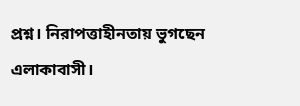প্রশ্ন। নিরাপত্তাহীনতায় ভুগছেন এলাকাবাসী।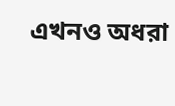এখনও অধরা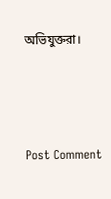অভিযুক্তরা।



Post Comment